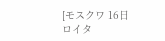[モスクワ 16日 ロイタ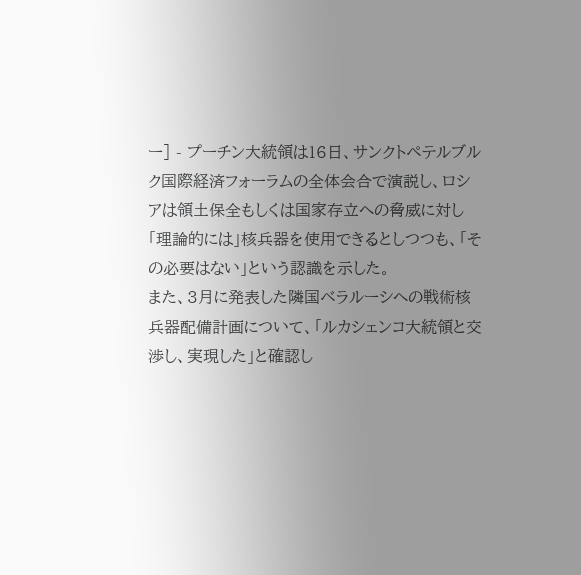ー] - プーチン大統領は16日、サンクトペテルブルク国際経済フォーラムの全体会合で演説し、ロシアは領土保全もしくは国家存立への脅威に対し「理論的には」核兵器を使用できるとしつつも、「その必要はない」という認識を示した。
また、3月に発表した隣国ベラルーシへの戦術核兵器配備計画について、「ルカシェンコ大統領と交渉し、実現した」と確認し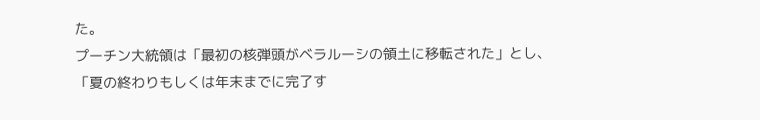た。
プーチン大統領は「最初の核弾頭がベラルーシの領土に移転された」とし、「夏の終わりもしくは年末までに完了す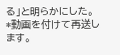る」と明らかにした。
*動画を付けて再送します。